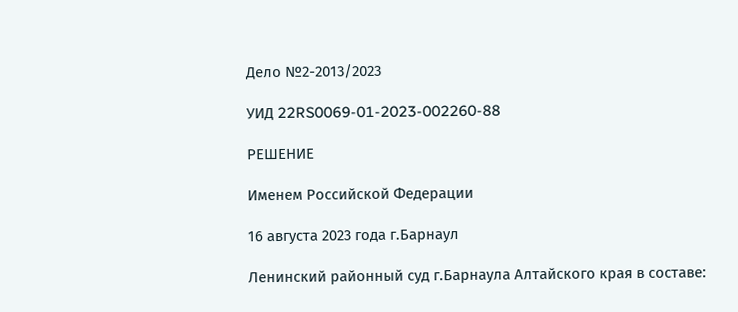Дело №2-2013/2023

УИД 22RS0069-01-2023-002260-88

РЕШЕНИЕ

Именем Российской Федерации

16 августа 2023 года г.Барнаул

Ленинский районный суд г.Барнаула Алтайского края в составе: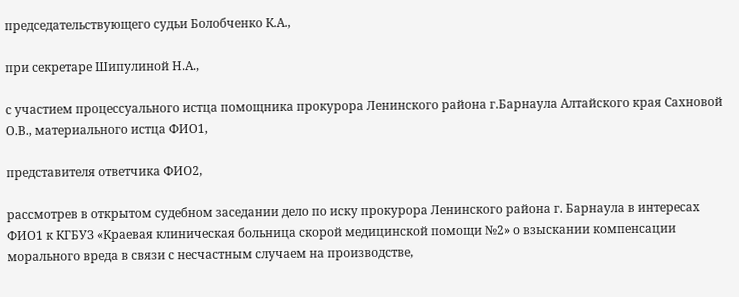председательствующего судьи Болобченко К.А.,

при секретаре Шипулиной Н.А.,

с участием процессуального истца помощника прокурора Ленинского района г.Барнаула Алтайского края Сахновой О.В., материального истца ФИО1,

представителя ответчика ФИО2,

рассмотрев в открытом судебном заседании дело по иску прокурора Ленинского района г. Барнаула в интересах ФИО1 к КГБУЗ «Краевая клиническая больница скорой медицинской помощи №2» о взыскании компенсации морального вреда в связи с несчастным случаем на производстве,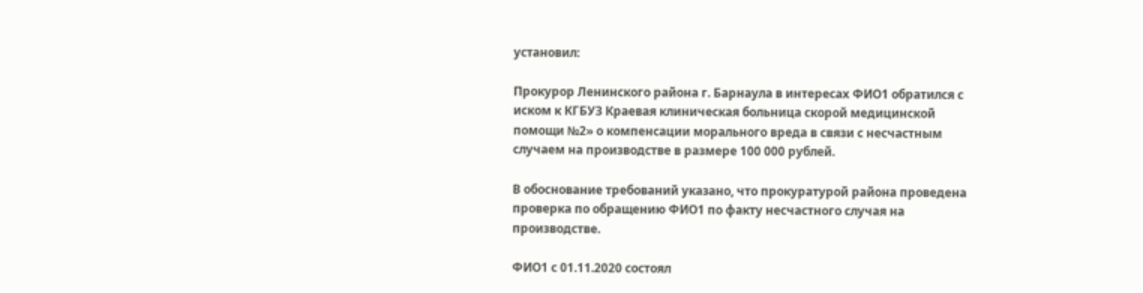установил:

Прокурор Ленинского района г. Барнаула в интересах ФИО1 обратился с иском к КГБУЗ Краевая клиническая больница скорой медицинской помощи №2» о компенсации морального вреда в связи с несчастным случаем на производстве в размере 100 000 рублей.

В обоснование требований указано, что прокуратурой района проведена проверка по обращению ФИО1 по факту несчастного случая на производстве.

ФИО1 с 01.11.2020 состоял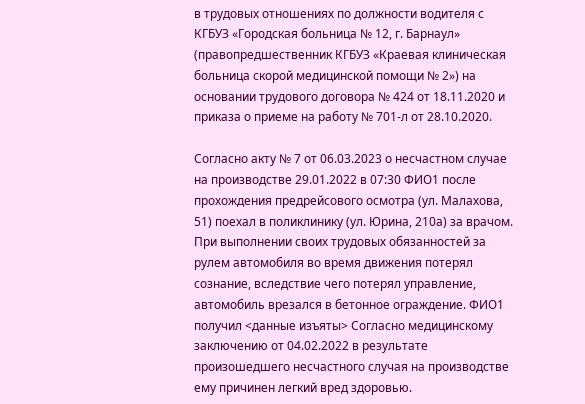в трудовых отношениях по должности водителя с КГБУЗ «Городская больница № 12, г. Барнаул» (правопредшественник КГБУЗ «Краевая клиническая больница скорой медицинской помощи № 2») на основании трудового договора № 424 от 18.11.2020 и приказа о приеме на работу № 701-л от 28.10.2020.

Согласно акту № 7 от 06.03.2023 о несчастном случае на производстве 29.01.2022 в 07:30 ФИО1 после прохождения предрейсового осмотра (ул. Малахова, 51) поехал в поликлинику (ул. Юрина, 210а) за врачом. При выполнении своих трудовых обязанностей за рулем автомобиля во время движения потерял сознание, вследствие чего потерял управление, автомобиль врезался в бетонное ограждение. ФИО1 получил <данные изъяты> Согласно медицинскому заключению от 04.02.2022 в результате произошедшего несчастного случая на производстве ему причинен легкий вред здоровью.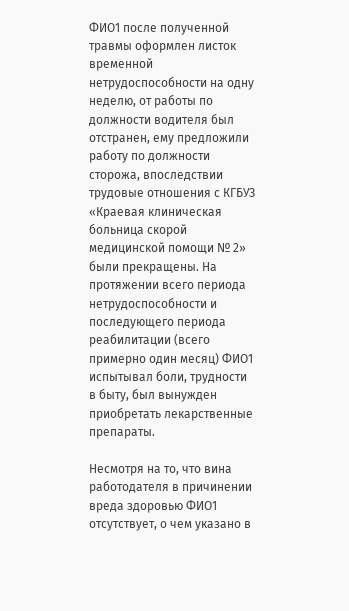ФИО1 после полученной травмы оформлен листок временной нетрудоспособности на одну неделю, от работы по должности водителя был отстранен, ему предложили работу по должности сторожа, впоследствии трудовые отношения с КГБУЗ «Краевая клиническая больница скорой медицинской помощи № 2» были прекращены. На протяжении всего периода нетрудоспособности и последующего периода реабилитации (всего примерно один месяц) ФИО1 испытывал боли, трудности в быту, был вынужден приобретать лекарственные препараты.

Несмотря на то, что вина работодателя в причинении вреда здоровью ФИО1 отсутствует, о чем указано в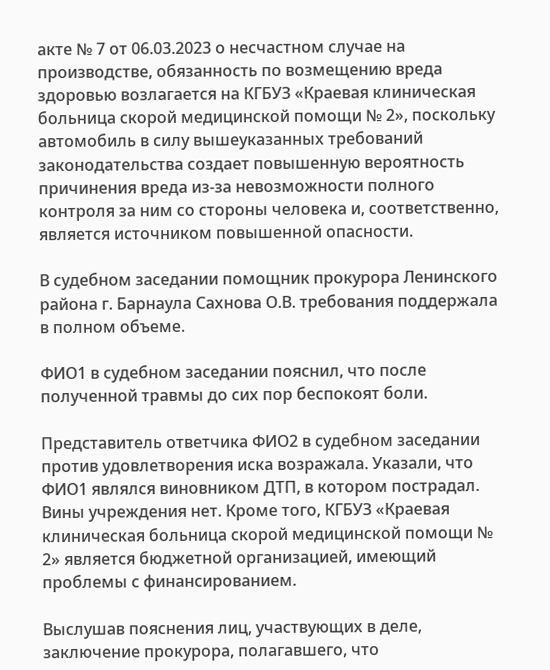акте № 7 от 06.03.2023 о несчастном случае на производстве, обязанность по возмещению вреда здоровью возлагается на КГБУЗ «Краевая клиническая больница скорой медицинской помощи № 2», поскольку автомобиль в силу вышеуказанных требований законодательства создает повышенную вероятность причинения вреда из-за невозможности полного контроля за ним со стороны человека и, соответственно, является источником повышенной опасности.

В судебном заседании помощник прокурора Ленинского района г. Барнаула Сахнова О.В. требования поддержала в полном объеме.

ФИО1 в судебном заседании пояснил, что после полученной травмы до сих пор беспокоят боли.

Представитель ответчика ФИО2 в судебном заседании против удовлетворения иска возражала. Указали, что ФИО1 являлся виновником ДТП, в котором пострадал. Вины учреждения нет. Кроме того, КГБУЗ «Краевая клиническая больница скорой медицинской помощи № 2» является бюджетной организацией, имеющий проблемы с финансированием.

Выслушав пояснения лиц, участвующих в деле, заключение прокурора, полагавшего, что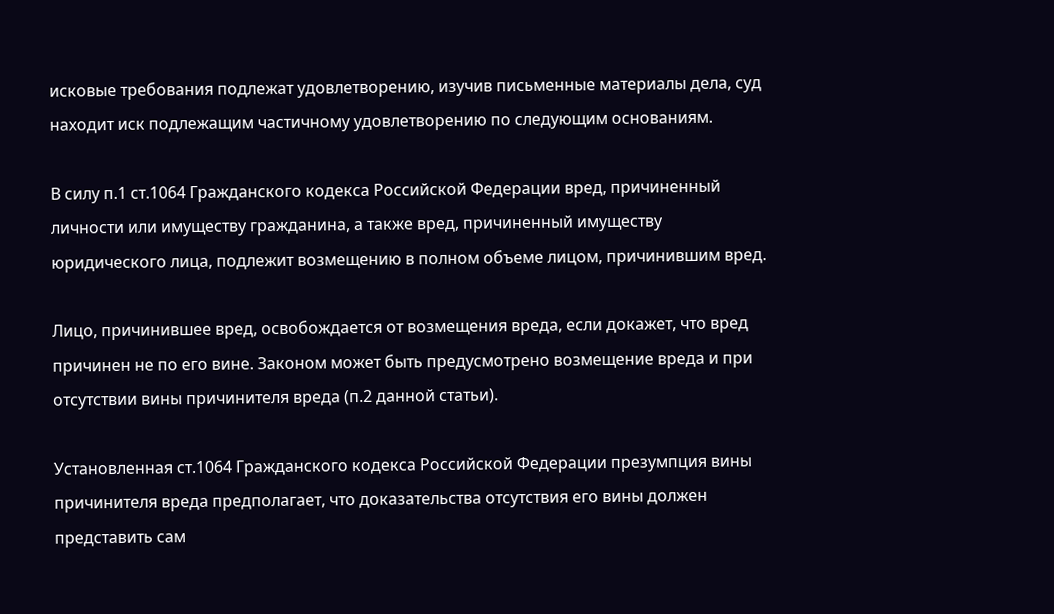исковые требования подлежат удовлетворению, изучив письменные материалы дела, суд находит иск подлежащим частичному удовлетворению по следующим основаниям.

В силу п.1 ст.1064 Гражданского кодекса Российской Федерации вред, причиненный личности или имуществу гражданина, а также вред, причиненный имуществу юридического лица, подлежит возмещению в полном объеме лицом, причинившим вред.

Лицо, причинившее вред, освобождается от возмещения вреда, если докажет, что вред причинен не по его вине. Законом может быть предусмотрено возмещение вреда и при отсутствии вины причинителя вреда (п.2 данной статьи).

Установленная ст.1064 Гражданского кодекса Российской Федерации презумпция вины причинителя вреда предполагает, что доказательства отсутствия его вины должен представить сам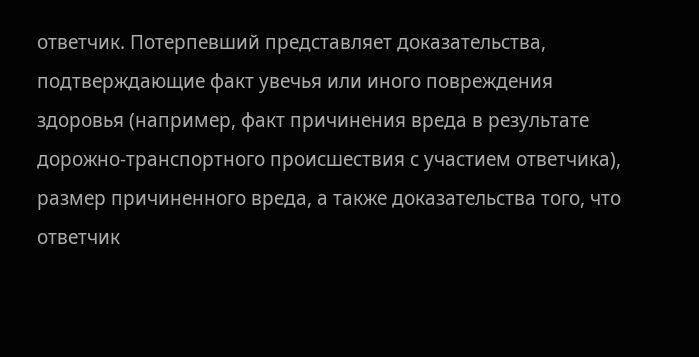ответчик. Потерпевший представляет доказательства, подтверждающие факт увечья или иного повреждения здоровья (например, факт причинения вреда в результате дорожно-транспортного происшествия с участием ответчика), размер причиненного вреда, а также доказательства того, что ответчик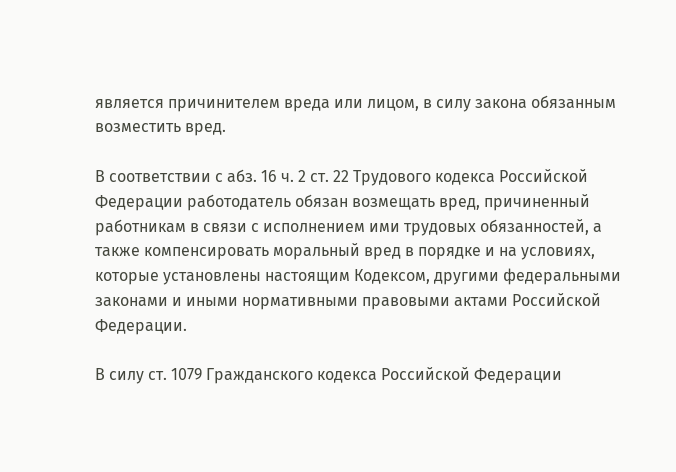является причинителем вреда или лицом, в силу закона обязанным возместить вред.

В соответствии с абз. 16 ч. 2 ст. 22 Трудового кодекса Российской Федерации работодатель обязан возмещать вред, причиненный работникам в связи с исполнением ими трудовых обязанностей, а также компенсировать моральный вред в порядке и на условиях, которые установлены настоящим Кодексом, другими федеральными законами и иными нормативными правовыми актами Российской Федерации.

В силу ст. 1079 Гражданского кодекса Российской Федерации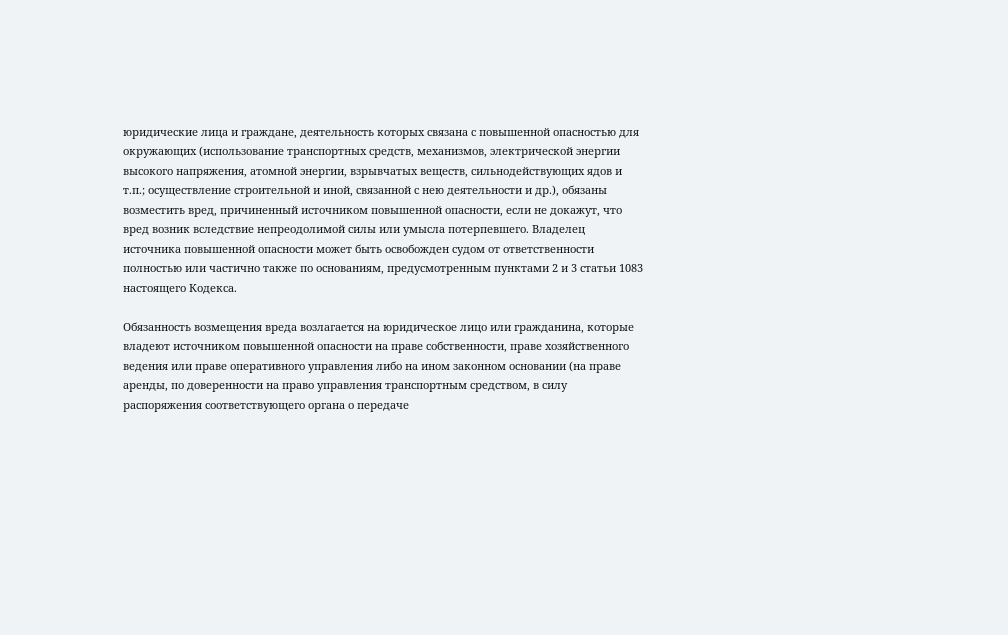юридические лица и граждане, деятельность которых связана с повышенной опасностью для окружающих (использование транспортных средств, механизмов, электрической энергии высокого напряжения, атомной энергии, взрывчатых веществ, сильнодействующих ядов и т.п.; осуществление строительной и иной, связанной с нею деятельности и др.), обязаны возместить вред, причиненный источником повышенной опасности, если не докажут, что вред возник вследствие непреодолимой силы или умысла потерпевшего. Владелец источника повышенной опасности может быть освобожден судом от ответственности полностью или частично также по основаниям, предусмотренным пунктами 2 и 3 статьи 1083 настоящего Кодекса.

Обязанность возмещения вреда возлагается на юридическое лицо или гражданина, которые владеют источником повышенной опасности на праве собственности, праве хозяйственного ведения или праве оперативного управления либо на ином законном основании (на праве аренды, по доверенности на право управления транспортным средством, в силу распоряжения соответствующего органа о передаче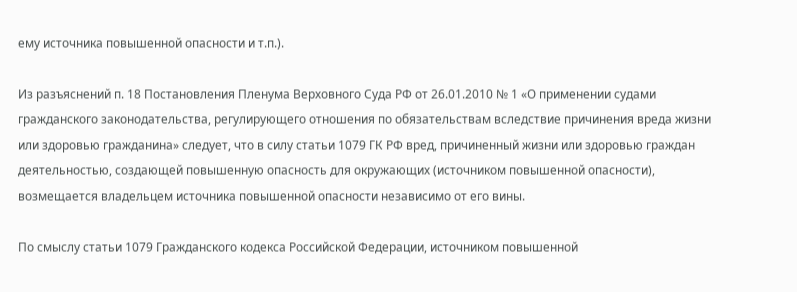ему источника повышенной опасности и т.п.).

Из разъяснений п. 18 Постановления Пленума Верховного Суда РФ от 26.01.2010 № 1 «О применении судами гражданского законодательства, регулирующего отношения по обязательствам вследствие причинения вреда жизни или здоровью гражданина» следует, что в силу статьи 1079 ГК РФ вред, причиненный жизни или здоровью граждан деятельностью, создающей повышенную опасность для окружающих (источником повышенной опасности), возмещается владельцем источника повышенной опасности независимо от его вины.

По смыслу статьи 1079 Гражданского кодекса Российской Федерации, источником повышенной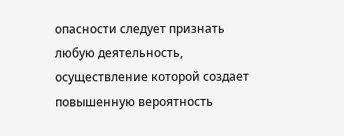опасности следует признать любую деятельность, осуществление которой создает повышенную вероятность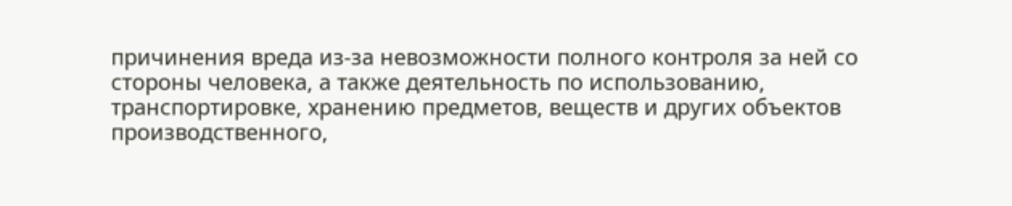причинения вреда из-за невозможности полного контроля за ней со стороны человека, а также деятельность по использованию, транспортировке, хранению предметов, веществ и других объектов производственного,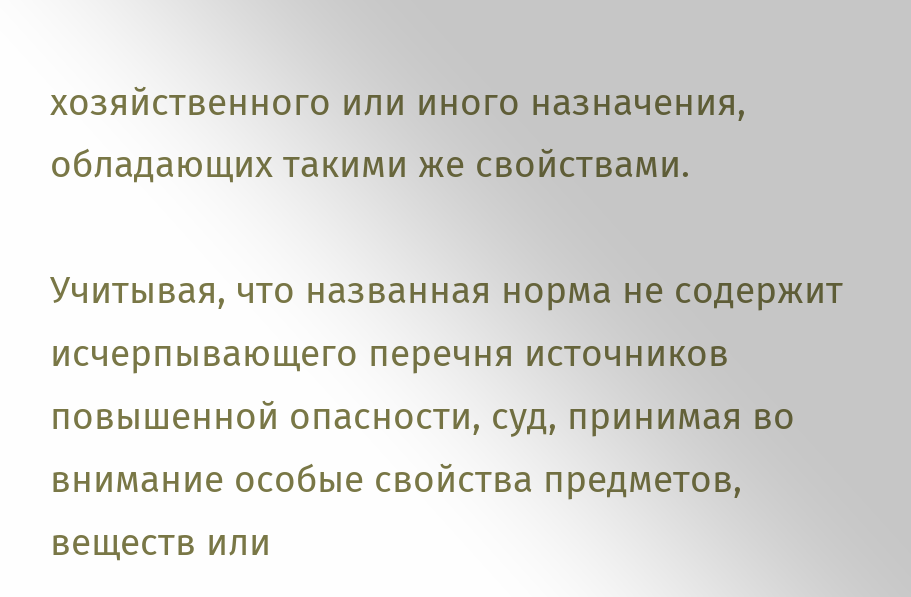хозяйственного или иного назначения, обладающих такими же свойствами.

Учитывая, что названная норма не содержит исчерпывающего перечня источников повышенной опасности, суд, принимая во внимание особые свойства предметов, веществ или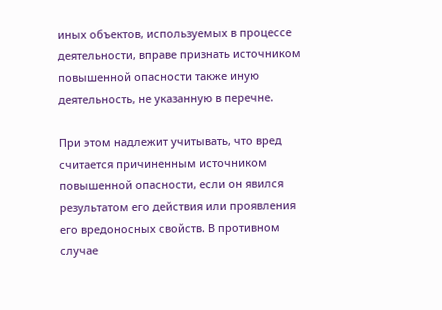иных объектов, используемых в процессе деятельности, вправе признать источником повышенной опасности также иную деятельность, не указанную в перечне.

При этом надлежит учитывать, что вред считается причиненным источником повышенной опасности, если он явился результатом его действия или проявления его вредоносных свойств. В противном случае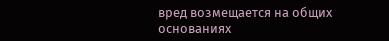вред возмещается на общих основаниях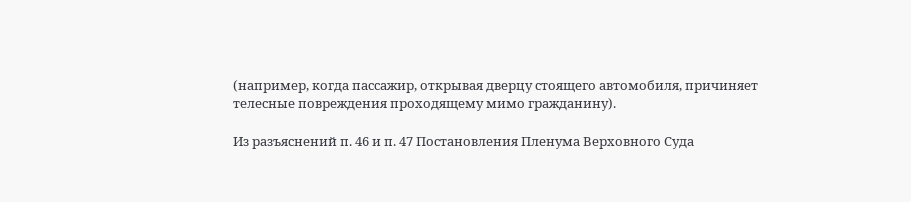(например, когда пассажир, открывая дверцу стоящего автомобиля, причиняет телесные повреждения проходящему мимо гражданину).

Из разъяснений п. 46 и п. 47 Постановления Пленума Верховного Суда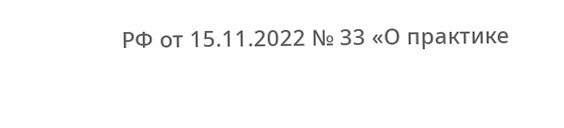РФ от 15.11.2022 № 33 «О практике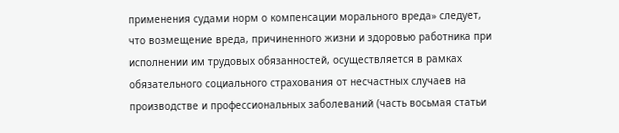применения судами норм о компенсации морального вреда» следует, что возмещение вреда, причиненного жизни и здоровью работника при исполнении им трудовых обязанностей, осуществляется в рамках обязательного социального страхования от несчастных случаев на производстве и профессиональных заболеваний (часть восьмая статьи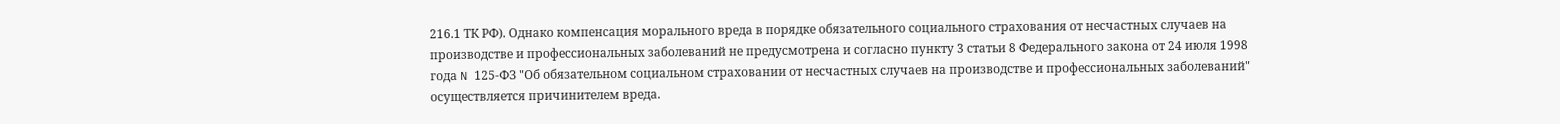216.1 ТК РФ). Однако компенсация морального вреда в порядке обязательного социального страхования от несчастных случаев на производстве и профессиональных заболеваний не предусмотрена и согласно пункту 3 статьи 8 Федерального закона от 24 июля 1998 года N 125-ФЗ "Об обязательном социальном страховании от несчастных случаев на производстве и профессиональных заболеваний" осуществляется причинителем вреда.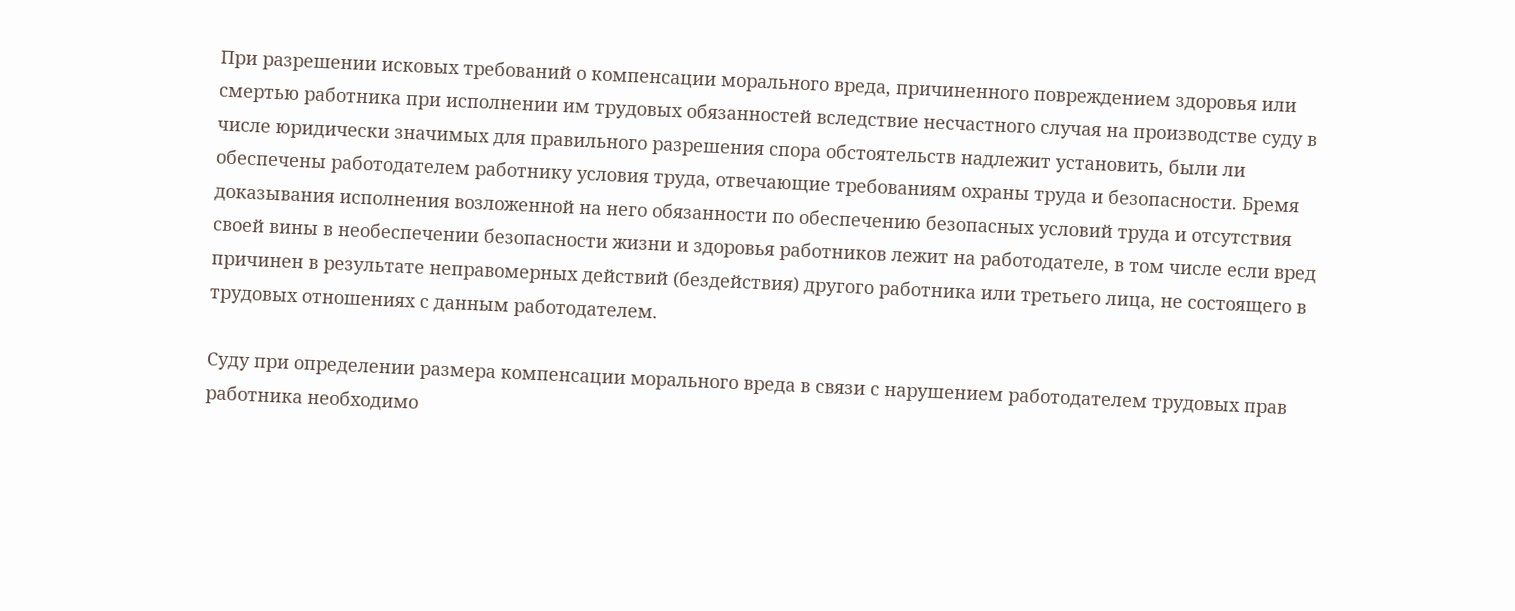При разрешении исковых требований о компенсации морального вреда, причиненного повреждением здоровья или смертью работника при исполнении им трудовых обязанностей вследствие несчастного случая на производстве суду в числе юридически значимых для правильного разрешения спора обстоятельств надлежит установить, были ли обеспечены работодателем работнику условия труда, отвечающие требованиям охраны труда и безопасности. Бремя доказывания исполнения возложенной на него обязанности по обеспечению безопасных условий труда и отсутствия своей вины в необеспечении безопасности жизни и здоровья работников лежит на работодателе, в том числе если вред причинен в результате неправомерных действий (бездействия) другого работника или третьего лица, не состоящего в трудовых отношениях с данным работодателем.

Суду при определении размера компенсации морального вреда в связи с нарушением работодателем трудовых прав работника необходимо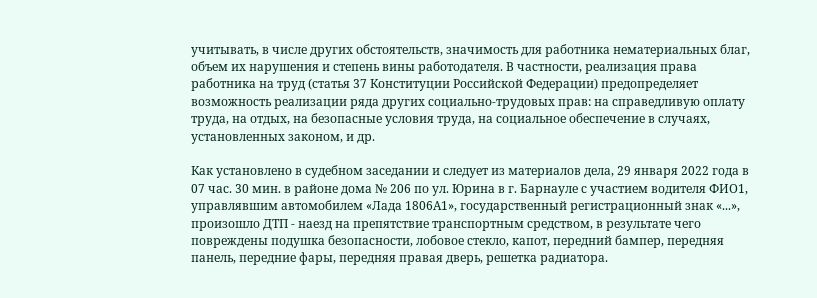учитывать, в числе других обстоятельств, значимость для работника нематериальных благ, объем их нарушения и степень вины работодателя. В частности, реализация права работника на труд (статья 37 Конституции Российской Федерации) предопределяет возможность реализации ряда других социально-трудовых прав: на справедливую оплату труда, на отдых, на безопасные условия труда, на социальное обеспечение в случаях, установленных законом, и др.

Как установлено в судебном заседании и следует из материалов дела, 29 января 2022 года в 07 час. 30 мин. в районе дома № 206 по ул. Юрина в г. Барнауле с участием водителя ФИО1, управлявшим автомобилем «Лада 1806А1», государственный регистрационный знак «...», произошло ДТП - наезд на препятствие транспортным средством, в результате чего повреждены подушка безопасности, лобовое стекло, капот, передний бампер, передняя панель, передние фары, передняя правая дверь, решетка радиатора.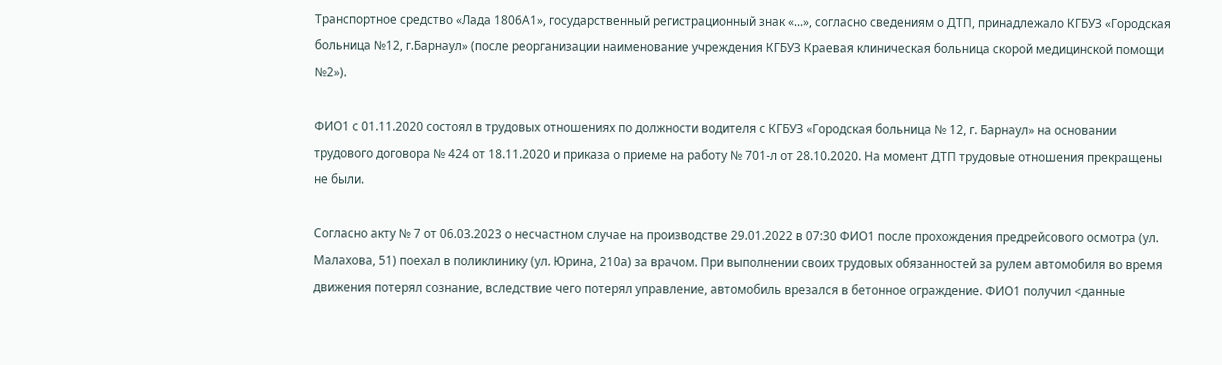Транспортное средство «Лада 1806А1», государственный регистрационный знак «...», согласно сведениям о ДТП, принадлежало КГБУЗ «Городская больница №12, г.Барнаул» (после реорганизации наименование учреждения КГБУЗ Краевая клиническая больница скорой медицинской помощи №2»).

ФИО1 с 01.11.2020 состоял в трудовых отношениях по должности водителя с КГБУЗ «Городская больница № 12, г. Барнаул» на основании трудового договора № 424 от 18.11.2020 и приказа о приеме на работу № 701-л от 28.10.2020. На момент ДТП трудовые отношения прекращены не были.

Согласно акту № 7 от 06.03.2023 о несчастном случае на производстве 29.01.2022 в 07:30 ФИО1 после прохождения предрейсового осмотра (ул. Малахова, 51) поехал в поликлинику (ул. Юрина, 210а) за врачом. При выполнении своих трудовых обязанностей за рулем автомобиля во время движения потерял сознание, вследствие чего потерял управление, автомобиль врезался в бетонное ограждение. ФИО1 получил <данные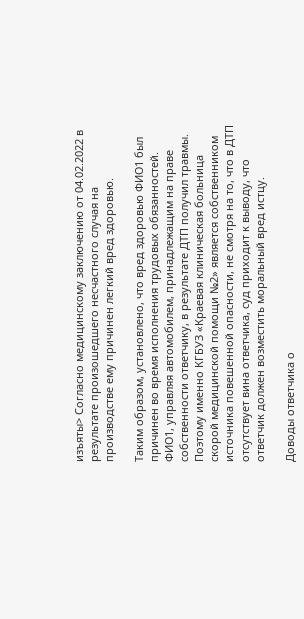изъяты> Согласно медицинскому заключению от 04.02.2022 в результате произошедшего несчастного случая на производстве ему причинен легкий вред здоровью.

Таким образом, установлено, что вред здоровью ФИО1 был причинен во время исполнения трудовых обязанностей. ФИО1, управляя автомобилем, принадлежащим на праве собственности ответчику, в результате ДТП получил травмы. Поэтому именно КГБУЗ «Краевая клиническая больница скорой медицинской помощи №2» является собственником источника повешенной опасности, не смотря на то, что в ДТП отсутствует вина ответчика, суд приходит к выводу, что ответчик должен возместить моральный вред истцу.

Доводы ответчика о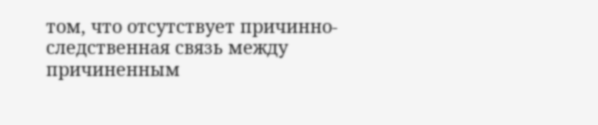том, что отсутствует причинно-следственная связь между причиненным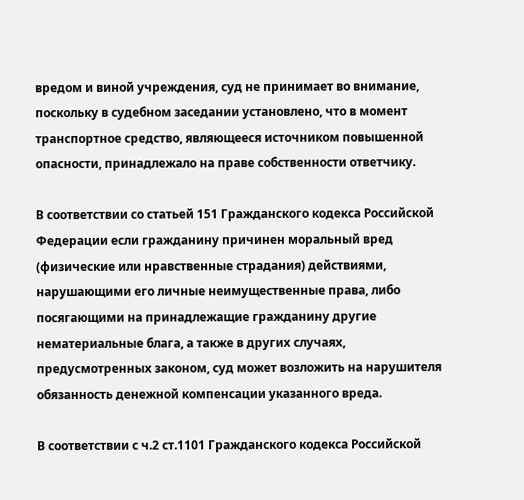вредом и виной учреждения, суд не принимает во внимание, поскольку в судебном заседании установлено, что в момент транспортное средство, являющееся источником повышенной опасности, принадлежало на праве собственности ответчику.

В соответствии со статьей 151 Гражданского кодекса Российской Федерации если гражданину причинен моральный вред (физические или нравственные страдания) действиями, нарушающими его личные неимущественные права, либо посягающими на принадлежащие гражданину другие нематериальные блага, а также в других случаях, предусмотренных законом, суд может возложить на нарушителя обязанность денежной компенсации указанного вреда.

В соответствии с ч.2 ст.1101 Гражданского кодекса Российской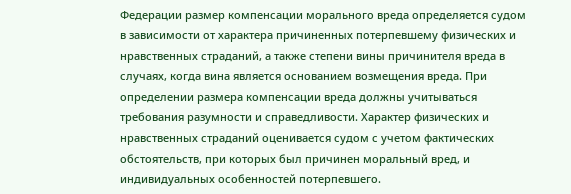Федерации размер компенсации морального вреда определяется судом в зависимости от характера причиненных потерпевшему физических и нравственных страданий, а также степени вины причинителя вреда в случаях, когда вина является основанием возмещения вреда. При определении размера компенсации вреда должны учитываться требования разумности и справедливости. Характер физических и нравственных страданий оценивается судом с учетом фактических обстоятельств, при которых был причинен моральный вред, и индивидуальных особенностей потерпевшего.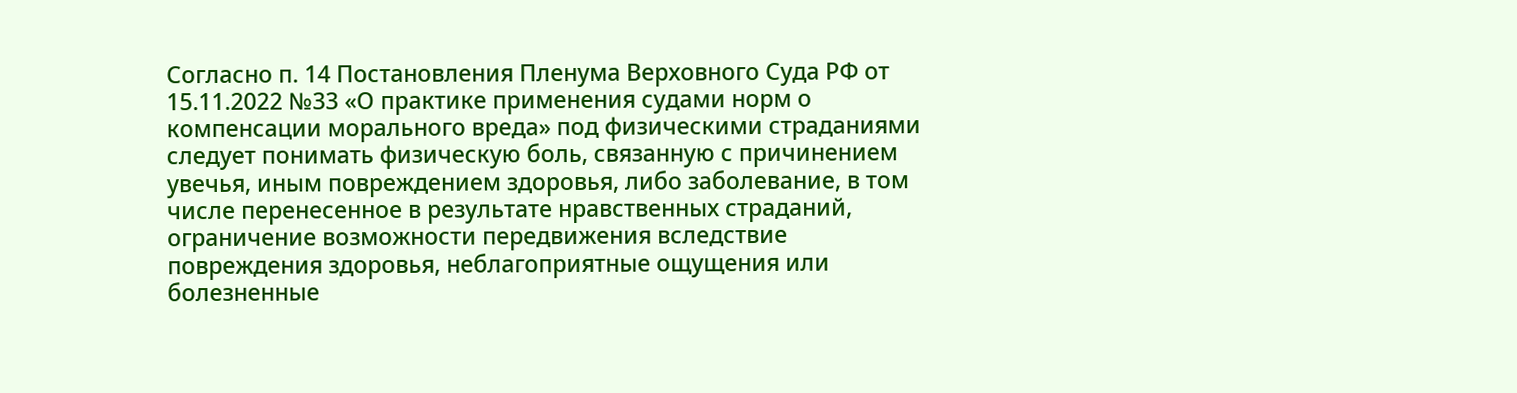Согласно п. 14 Постановления Пленума Верховного Суда РФ от 15.11.2022 №33 «О практике применения судами норм о компенсации морального вреда» под физическими страданиями следует понимать физическую боль, связанную с причинением увечья, иным повреждением здоровья, либо заболевание, в том числе перенесенное в результате нравственных страданий, ограничение возможности передвижения вследствие повреждения здоровья, неблагоприятные ощущения или болезненные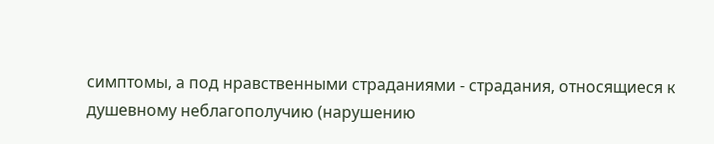симптомы, а под нравственными страданиями - страдания, относящиеся к душевному неблагополучию (нарушению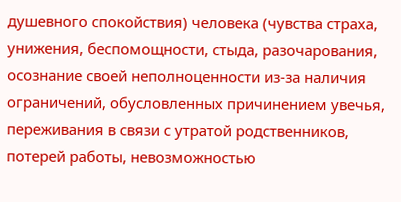душевного спокойствия) человека (чувства страха, унижения, беспомощности, стыда, разочарования, осознание своей неполноценности из-за наличия ограничений, обусловленных причинением увечья, переживания в связи с утратой родственников, потерей работы, невозможностью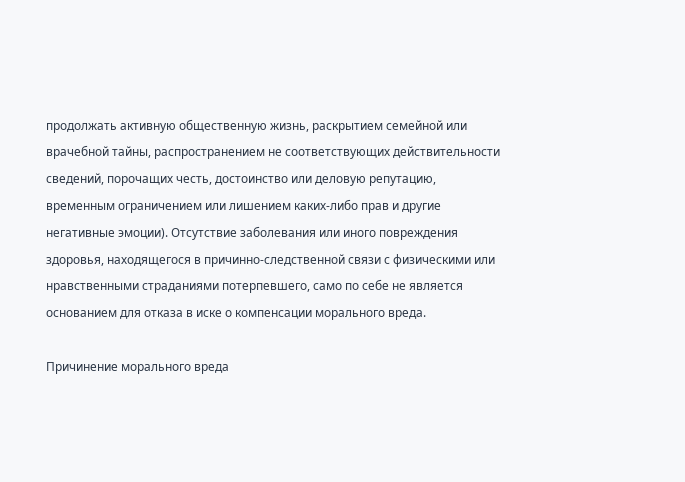продолжать активную общественную жизнь, раскрытием семейной или врачебной тайны, распространением не соответствующих действительности сведений, порочащих честь, достоинство или деловую репутацию, временным ограничением или лишением каких-либо прав и другие негативные эмоции). Отсутствие заболевания или иного повреждения здоровья, находящегося в причинно-следственной связи с физическими или нравственными страданиями потерпевшего, само по себе не является основанием для отказа в иске о компенсации морального вреда.

Причинение морального вреда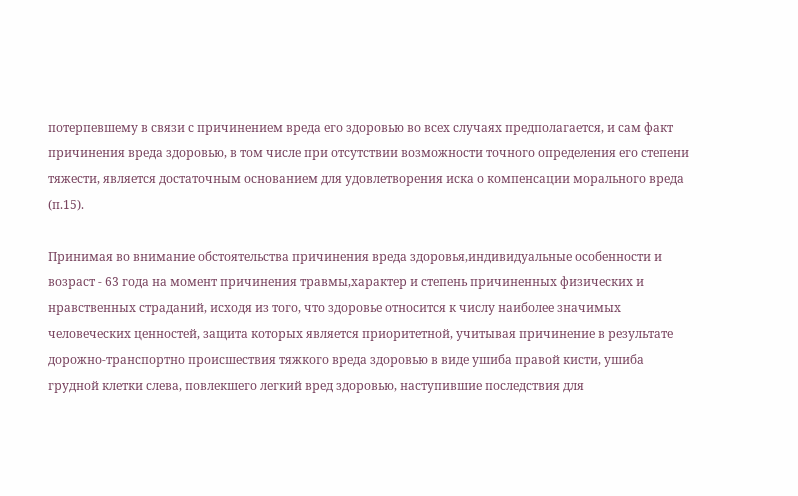потерпевшему в связи с причинением вреда его здоровью во всех случаях предполагается, и сам факт причинения вреда здоровью, в том числе при отсутствии возможности точного определения его степени тяжести, является достаточным основанием для удовлетворения иска о компенсации морального вреда (п.15).

Принимая во внимание обстоятельства причинения вреда здоровья,индивидуальные особенности и возраст - 63 года на момент причинения травмы,характер и степень причиненных физических и нравственных страданий, исходя из того, что здоровье относится к числу наиболее значимых человеческих ценностей, защита которых является приоритетной, учитывая причинение в результате дорожно-транспортно происшествия тяжкого вреда здоровью в виде ушиба правой кисти, ушиба грудной клетки слева, повлекшего легкий вред здоровью, наступившие последствия для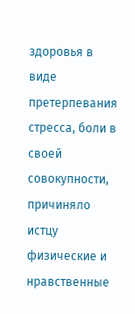здоровья в виде претерпевания стресса, боли в своей совокупности, причиняло истцу физические и нравственные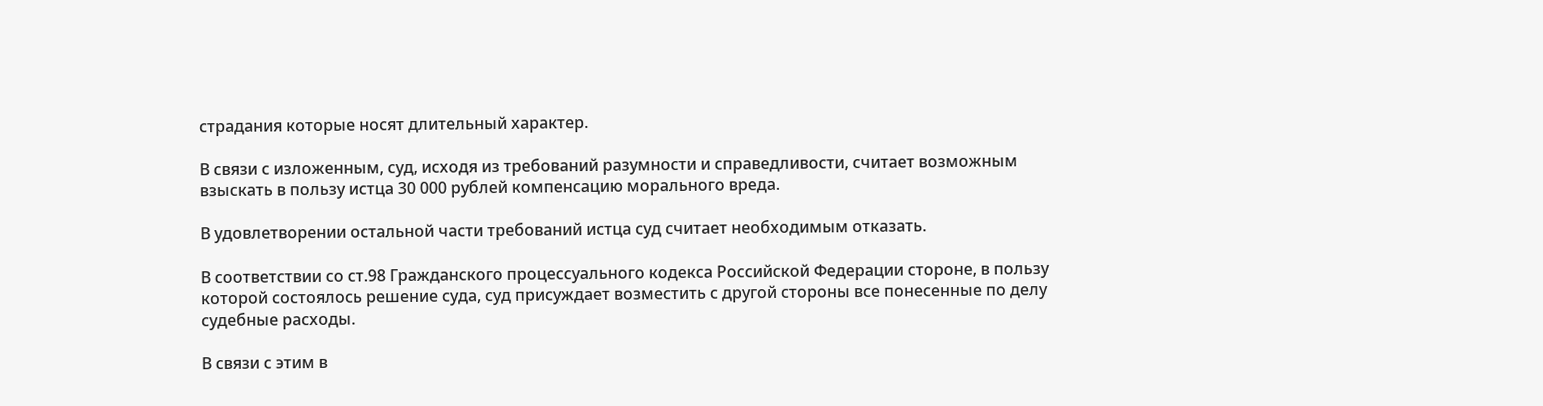страдания которые носят длительный характер.

В связи с изложенным, суд, исходя из требований разумности и справедливости, считает возможным взыскать в пользу истца 30 000 рублей компенсацию морального вреда.

В удовлетворении остальной части требований истца суд считает необходимым отказать.

В соответствии со ст.98 Гражданского процессуального кодекса Российской Федерации стороне, в пользу которой состоялось решение суда, суд присуждает возместить с другой стороны все понесенные по делу судебные расходы.

В связи с этим в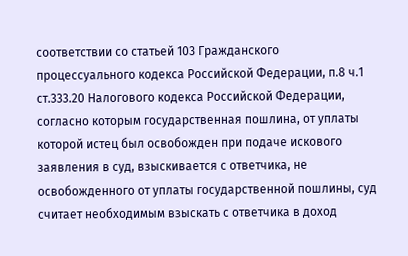соответствии со статьей 103 Гражданского процессуального кодекса Российской Федерации, п.8 ч.1 ст.333.20 Налогового кодекса Российской Федерации, согласно которым государственная пошлина, от уплаты которой истец был освобожден при подаче искового заявления в суд, взыскивается с ответчика, не освобожденного от уплаты государственной пошлины, суд считает необходимым взыскать с ответчика в доход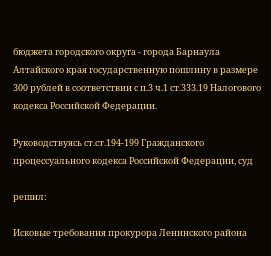бюджета городского округа - города Барнаула Алтайского края государственную пошлину в размере 300 рублей в соответствии с п.3 ч.1 ст.333.19 Налогового кодекса Российской Федерации.

Руководствуясь ст.ст.194-199 Гражданского процессуального кодекса Российской Федерации, суд

решил:

Исковые требования прокурора Ленинского района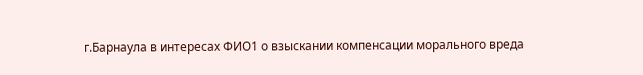г.Барнаула в интересах ФИО1 о взыскании компенсации морального вреда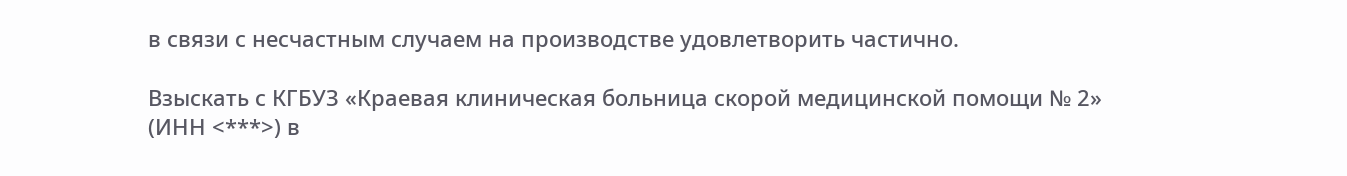в связи с несчастным случаем на производстве удовлетворить частично.

Взыскать с КГБУЗ «Краевая клиническая больница скорой медицинской помощи № 2» (ИНН <***>) в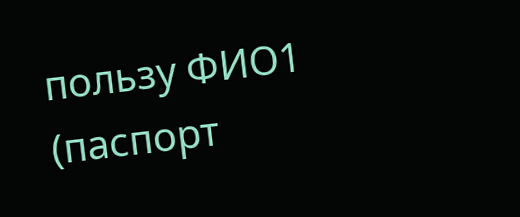пользу ФИО1 (паспорт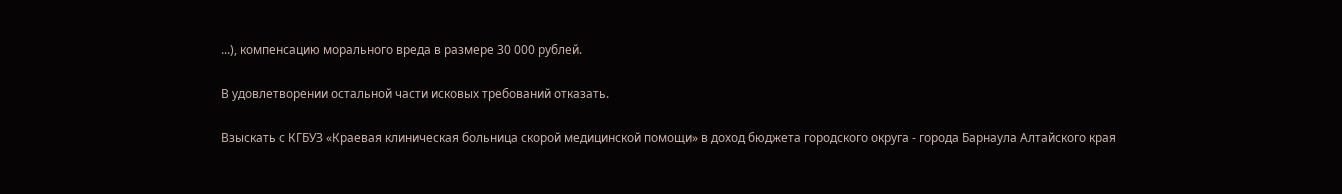...), компенсацию морального вреда в размере 30 000 рублей.

В удовлетворении остальной части исковых требований отказать.

Взыскать с КГБУЗ «Краевая клиническая больница скорой медицинской помощи» в доход бюджета городского округа - города Барнаула Алтайского края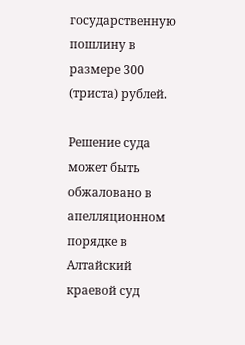государственную пошлину в размере 300 (триста) рублей.

Решение суда может быть обжаловано в апелляционном порядке в Алтайский краевой суд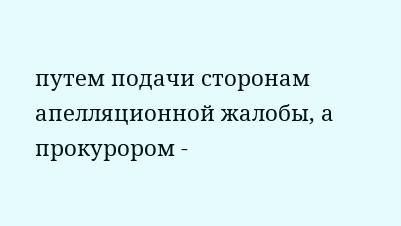путем подачи сторонам апелляционной жалобы, а прокурором -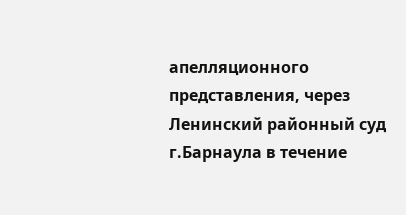апелляционного представления, через Ленинский районный суд г.Барнаула в течение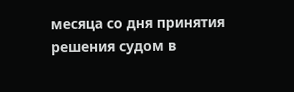месяца со дня принятия решения судом в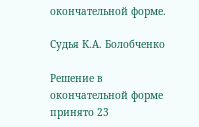окончательной форме.

Судья К.А. Болобченко

Решение в окончательной форме принято 23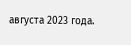августа 2023 года.